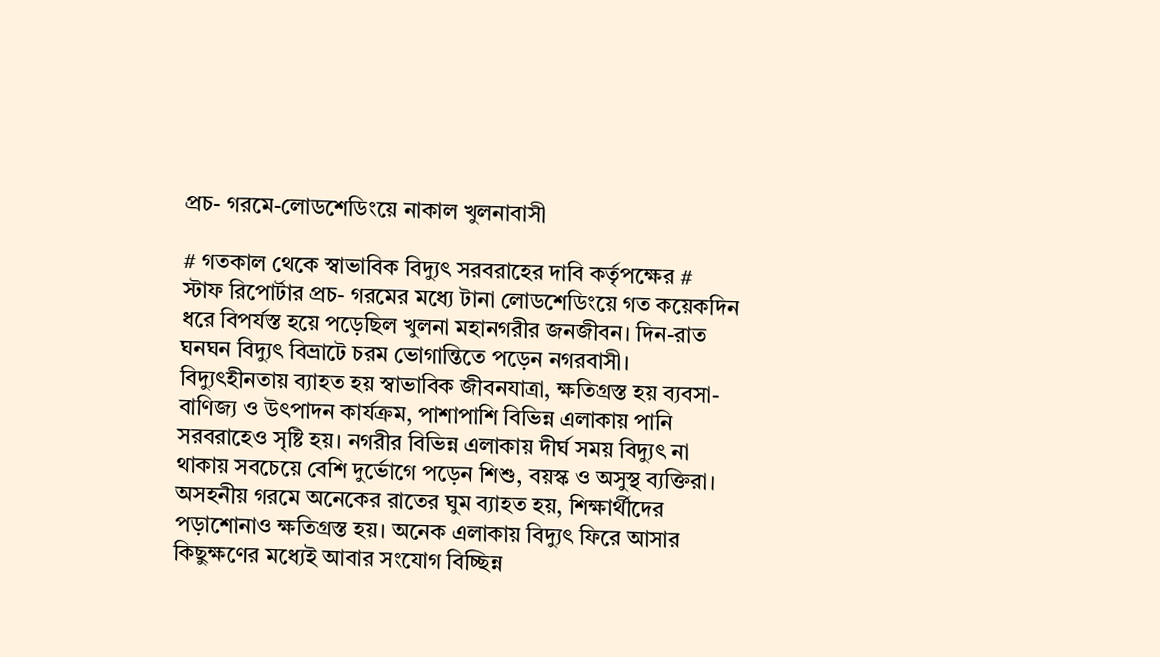প্রচ- গরমে-লোডশেডিংয়ে নাকাল খুলনাবাসী

# গতকাল থেকে স্বাভাবিক বিদ্যুৎ সরবরাহের দাবি কর্তৃপক্ষের #
স্টাফ রিপোর্টার প্রচ- গরমের মধ্যে টানা লোডশেডিংয়ে গত কয়েকদিন ধরে বিপর্যস্ত হয়ে পড়েছিল খুলনা মহানগরীর জনজীবন। দিন-রাত ঘনঘন বিদ্যুৎ বিভ্রাটে চরম ভোগান্তিতে পড়েন নগরবাসী। বিদ্যুৎহীনতায় ব্যাহত হয় স্বাভাবিক জীবনযাত্রা, ক্ষতিগ্রস্ত হয় ব্যবসা-বাণিজ্য ও উৎপাদন কার্যক্রম, পাশাপাশি বিভিন্ন এলাকায় পানি সরবরাহেও সৃষ্টি হয়। নগরীর বিভিন্ন এলাকায় দীর্ঘ সময় বিদ্যুৎ না থাকায় সবচেয়ে বেশি দুর্ভোগে পড়েন শিশু, বয়স্ক ও অসুস্থ ব্যক্তিরা। অসহনীয় গরমে অনেকের রাতের ঘুম ব্যাহত হয়, শিক্ষার্থীদের পড়াশোনাও ক্ষতিগ্রস্ত হয়। অনেক এলাকায় বিদ্যুৎ ফিরে আসার কিছুক্ষণের মধ্যেই আবার সংযোগ বিচ্ছিন্ন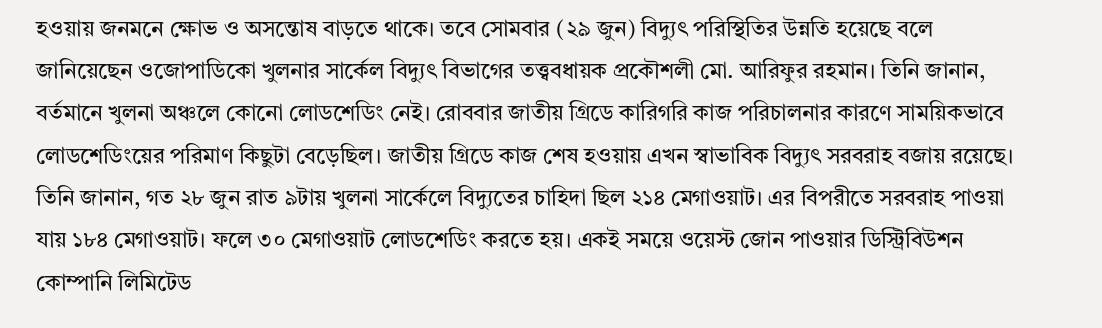হওয়ায় জনমনে ক্ষোভ ও অসন্তোষ বাড়তে থাকে। তবে সোমবার (২৯ জুন) বিদ্যুৎ পরিস্থিতির উন্নতি হয়েছে বলে জানিয়েছেন ওজোপাডিকো খুলনার সার্কেল বিদ্যুৎ বিভাগের তত্ত্ববধায়ক প্রকৌশলী মো. আরিফুর রহমান। তিনি জানান, বর্তমানে খুলনা অঞ্চলে কোনো লোডশেডিং নেই। রোববার জাতীয় গ্রিডে কারিগরি কাজ পরিচালনার কারণে সাময়িকভাবে লোডশেডিংয়ের পরিমাণ কিছুটা বেড়েছিল। জাতীয় গ্রিডে কাজ শেষ হওয়ায় এখন স্বাভাবিক বিদ্যুৎ সরবরাহ বজায় রয়েছে। তিনি জানান, গত ২৮ জুন রাত ৯টায় খুলনা সার্কেলে বিদ্যুতের চাহিদা ছিল ২১৪ মেগাওয়াট। এর বিপরীতে সরবরাহ পাওয়া যায় ১৮৪ মেগাওয়াট। ফলে ৩০ মেগাওয়াট লোডশেডিং করতে হয়। একই সময়ে ওয়েস্ট জোন পাওয়ার ডিস্ট্রিবিউশন কোম্পানি লিমিটেড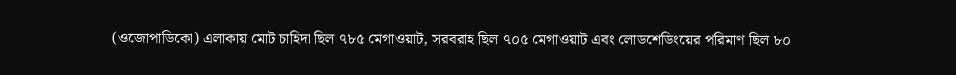(ওজোপাডিকো) এলাকায় মোট চাহিদা ছিল ৭৮৫ মেগাওয়াট, সরবরাহ ছিল ৭০৫ মেগাওয়াট এবং লোডশেডিংয়ের পরিমাণ ছিল ৮০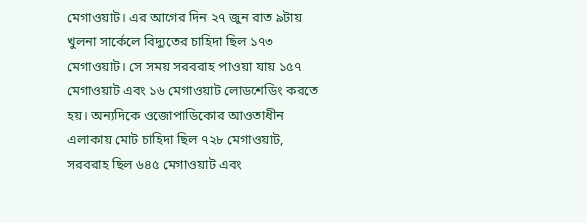মেগাওয়াট। এর আগের দিন ২৭ জুন রাত ৯টায় খুলনা সার্কেলে বিদ্যুতের চাহিদা ছিল ১৭৩ মেগাওয়াট। সে সময় সরবরাহ পাওয়া যায় ১৫৭ মেগাওয়াট এবং ১৬ মেগাওয়াট লোডশেডিং করতে হয়। অন্যদিকে ওজোপাডিকোর আওতাধীন এলাকায় মোট চাহিদা ছিল ৭২৮ মেগাওয়াট, সরবরাহ ছিল ৬৪৫ মেগাওয়াট এবং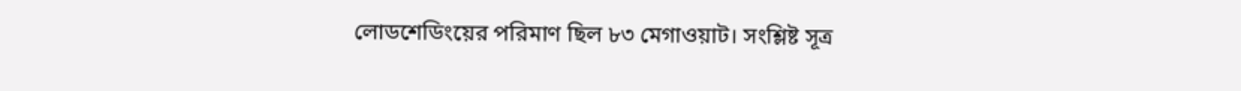লোডশেডিংয়ের পরিমাণ ছিল ৮৩ মেগাওয়াট। সংশ্লিষ্ট সূত্র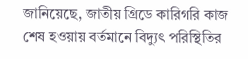জানিয়েছে, জাতীয় গ্রিডে কারিগরি কাজ শেষ হওয়ায় বর্তমানে বিদ্যুৎ পরিস্থিতির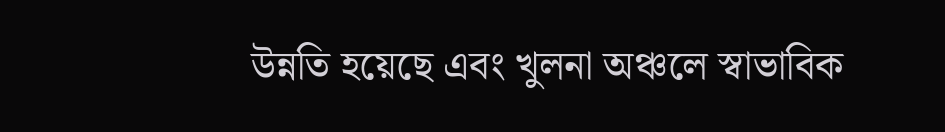উন্নতি হয়েছে এবং খুলনা অঞ্চলে স্বাভাবিক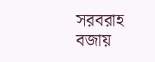সরবরাহ বজায়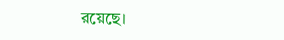রয়েছে।